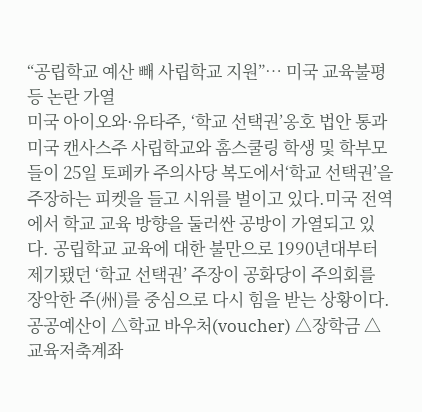“공립학교 예산 빼 사립학교 지원”… 미국 교육불평등 논란 가열
미국 아이오와·유타주, ‘학교 선택권’옹호 법안 통과미국 캔사스주 사립학교와 홈스쿨링 학생 및 학부모들이 25일 토페카 주의사당 복도에서‘학교 선택권’을 주장하는 피켓을 들고 시위를 벌이고 있다.미국 전역에서 학교 교육 방향을 둘러싼 공방이 가열되고 있다. 공립학교 교육에 대한 불만으로 1990년대부터 제기됐던 ‘학교 선택권’ 주장이 공화당이 주의회를 장악한 주(州)를 중심으로 다시 힘을 받는 상황이다. 공공예산이 △학교 바우처(voucher) △장학금 △교육저축계좌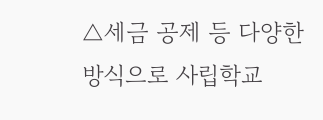△세금 공제 등 다양한 방식으로 사립학교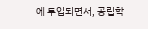에 투입되면서, 공립학